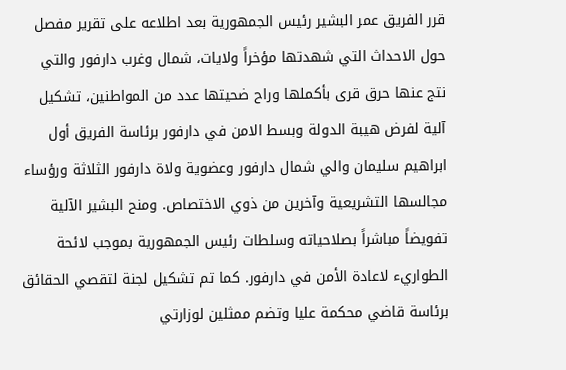قرر الفريق عمر البشير رئيس الجمهورية بعد اطلاعه على تقرير مفصل حول الاحداث التي شهدتها مؤخراً ولايات، شمال وغرب دارفور والتي نتج عنها حرق قرى بأكملها وراح ضحيتها عدد من المواطنين، تشكيل آلية لفرض هيبة الدولة وبسط الامن في دارفور برئاسة الفريق أول ابراهيم سليمان والي شمال دارفور وعضوية ولاة دارفور الثلاثة ورؤساء مجالسها التشريعية وآخرين من ذوي الاختصاص. ومنح البشير الآلية تفويضاً مباشراً بصلاحياته وسلطات رئيس الجمهورية بموجب لائحة الطواريء لاعادة الأمن في دارفور. كما تم تشكيل لجنة لتقصي الحقائق برئاسة قاضي محكمة عليا وتضم ممثلين لوزارتي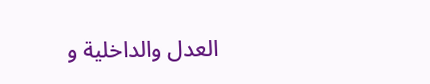العدل والداخلية و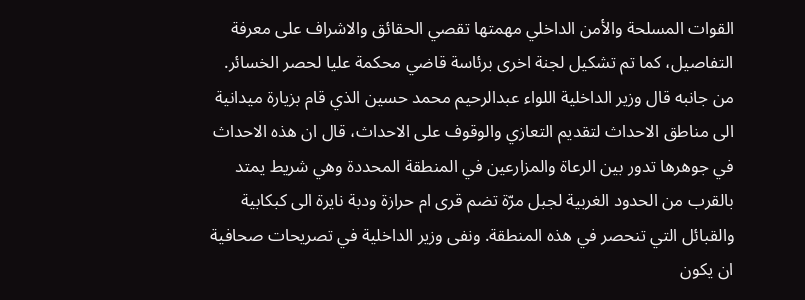القوات المسلحة والأمن الداخلي مهمتها تقصي الحقائق والاشراف على معرفة التفاصيل، كما تم تشكيل لجنة اخرى برئاسة قاضي محكمة عليا لحصر الخسائر. من جانبه قال وزير الداخلية اللواء عبدالرحيم محمد حسين الذي قام بزيارة ميدانية الى مناطق الاحداث لتقديم التعازي والوقوف على الاحداث، قال ان هذه الاحداث في جوهرها تدور بين الرعاة والمزارعين في المنطقة المحددة وهي شريط يمتد بالقرب من الحدود الغربية لجبل مرّة تضم قرى ام حرازة ودبة نايرة الى كبكابية والقبائل التي تنحصر في هذه المنطقة. ونفى وزير الداخلية في تصريحات صحافية ان يكون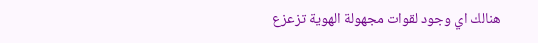هنالك اي وجود لقوات مجهولة الهوية تزعزع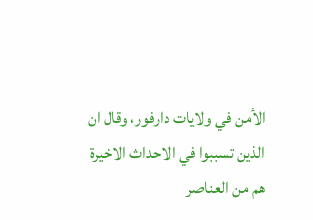الأمن في ولايات دارفور، وقال ان الذين تسببوا في الاحداث الاخيرة هم من العناصر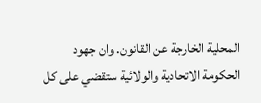المحلية الخارجة عن القانون. وان جهود الحكومة الاتحادية والولائية ستقضي على كل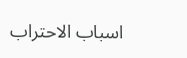اسباب الاحتراب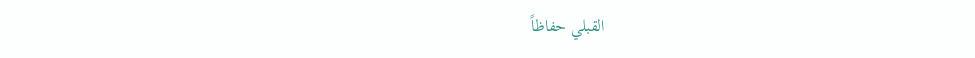القبلي حفاظاً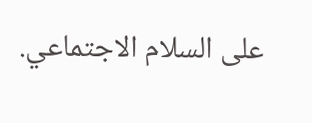على السلام الاجتماعي.